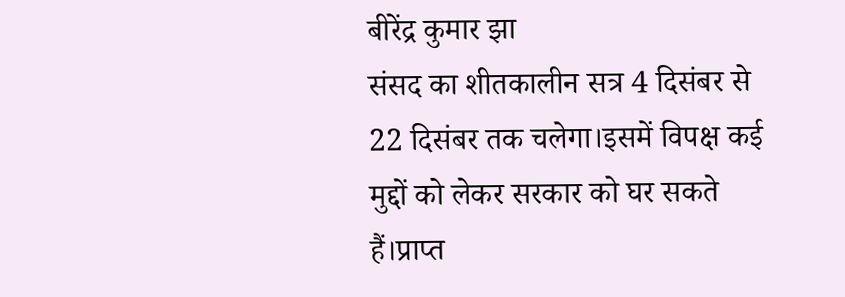बीरेंद्र कुमार झा
संसद का शीतकालीन सत्र 4 दिसंबर से 22 दिसंबर तक चलेगा।इसमें विपक्ष कई मुद्दों को लेकर सरकार को घर सकते हैं।प्राप्त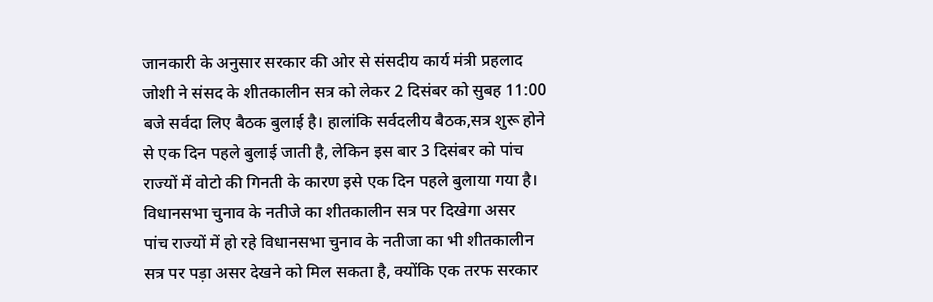जानकारी के अनुसार सरकार की ओर से संसदीय कार्य मंत्री प्रहलाद जोशी ने संसद के शीतकालीन सत्र को लेकर 2 दिसंबर को सुबह 11:00 बजे सर्वदा लिए बैठक बुलाई है। हालांकि सर्वदलीय बैठक,सत्र शुरू होने से एक दिन पहले बुलाई जाती है, लेकिन इस बार 3 दिसंबर को पांच राज्यों में वोटो की गिनती के कारण इसे एक दिन पहले बुलाया गया है।
विधानसभा चुनाव के नतीजे का शीतकालीन सत्र पर दिखेगा असर
पांच राज्यों में हो रहे विधानसभा चुनाव के नतीजा का भी शीतकालीन सत्र पर पड़ा असर देखने को मिल सकता है, क्योंकि एक तरफ सरकार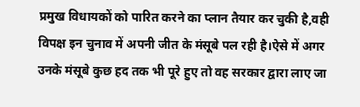प्रमुख विधायकों को पारित करने का प्लान तैयार कर चुकी है,वही विपक्ष इन चुनाव में अपनी जीत के मंसूबे पल रही है।ऐसे में अगर उनके मंसूबे कुछ हद तक भी पूरे हुए तो वह सरकार द्वारा लाए जा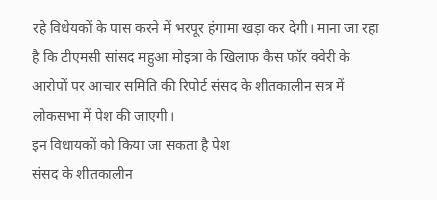रहे विधेयकों के पास करने में भरपूर हंगामा खड़ा कर देगी। माना जा रहा है कि टीएमसी सांसद महुआ मोइत्रा के खिलाफ कैस फॉर क्वेरी के आरोपों पर आचार समिति की रिपोर्ट संसद के शीतकालीन सत्र में लोकसभा में पेश की जाएगी।
इन विधायकों को किया जा सकता है पेश
संसद के शीतकालीन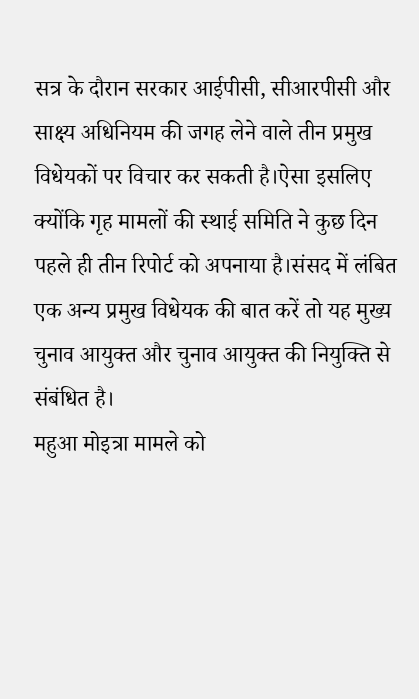सत्र के दौरान सरकार आईपीसी, सीआरपीसी और साक्ष्य अधिनियम की जगह लेने वाले तीन प्रमुख विधेयकों पर विचार कर सकती है।ऐसा इसलिए क्योंकि गृह मामलों की स्थाई समिति ने कुछ दिन पहले ही तीन रिपोर्ट को अपनाया है।संसद में लंबित एक अन्य प्रमुख विधेयक की बात करें तो यह मुख्य चुनाव आयुक्त और चुनाव आयुक्त की नियुक्ति से संबंधित है।
महुआ मोइत्रा मामले को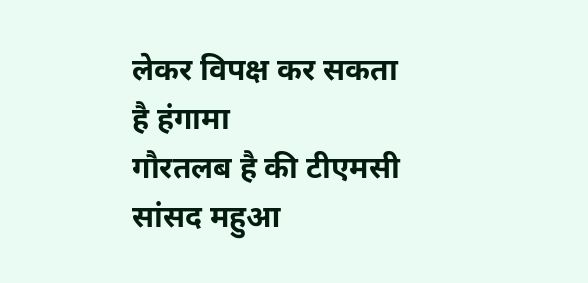लेकर विपक्ष कर सकता है हंगामा
गौरतलब है की टीएमसी सांसद महुआ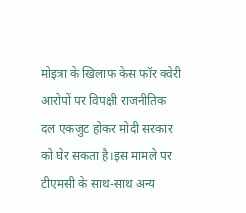मोइत्रा के खिलाफ केस फॉर क्वेरी आरोपों पर विपक्षी राजनीतिक दल एकजुट होकर मोदी सरकार को घेर सकता है।इस मामले पर टीएमसी के साथ-साथ अन्य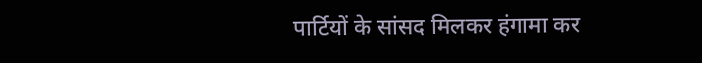पार्टियों के सांसद मिलकर हंगामा कर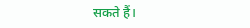सकते हैं।